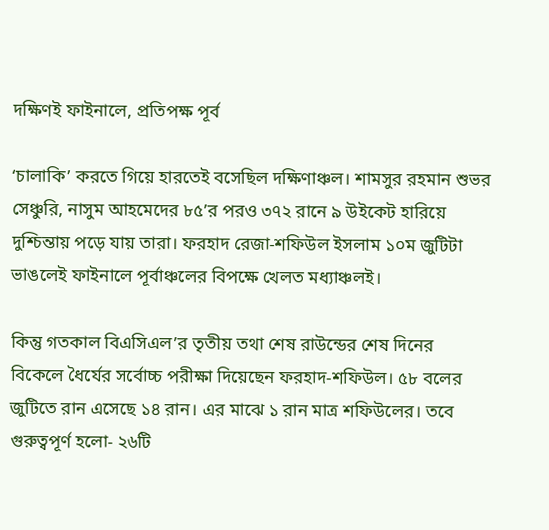দক্ষিণই ফাইনালে, প্রতিপক্ষ পূর্ব

‘চালাকি’ করতে গিয়ে হারতেই বসেছিল দক্ষিণাঞ্চল। শামসুর রহমান শুভর সেঞ্চুরি, নাসুম আহমেদের ৮৫’র পরও ৩৭২ রানে ৯ উইকেট হারিয়ে দুশ্চিন্তায় পড়ে যায় তারা। ফরহাদ রেজা-শফিউল ইসলাম ১০ম জুটিটা ভাঙলেই ফাইনালে পূর্বাঞ্চলের বিপক্ষে খেলত মধ্যাঞ্চলই।

কিন্তু গতকাল বিএসিএল’র তৃতীয় তথা শেষ রাউন্ডের শেষ দিনের বিকেলে ধৈর্যের সর্বোচ্চ পরীক্ষা দিয়েছেন ফরহাদ-শফিউল। ৫৮ বলের জুটিতে রান এসেছে ১৪ রান। এর মাঝে ১ রান মাত্র শফিউলের। তবে গুরুত্বপূর্ণ হলো- ২৬টি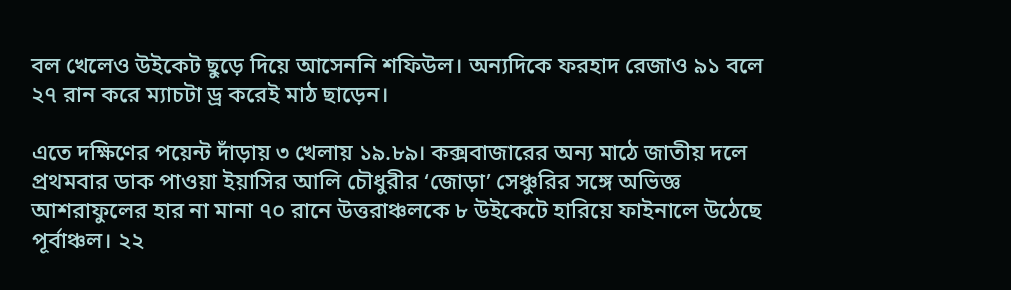বল খেলেও উইকেট ছুড়ে দিয়ে আসেননি শফিউল। অন্যদিকে ফরহাদ রেজাও ৯১ বলে ২৭ রান করে ম্যাচটা ড্র করেই মাঠ ছাড়েন।

এতে দক্ষিণের পয়েন্ট দাঁড়ায় ৩ খেলায় ১৯.৮৯। কক্সবাজারের অন্য মাঠে জাতীয় দলে প্রথমবার ডাক পাওয়া ইয়াসির আলি চৌধুরীর ‘জোড়া’ সেঞ্চুরির সঙ্গে অভিজ্ঞ আশরাফুলের হার না মানা ৭০ রানে উত্তরাঞ্চলকে ৮ উইকেটে হারিয়ে ফাইনালে উঠেছে পূর্বাঞ্চল। ২২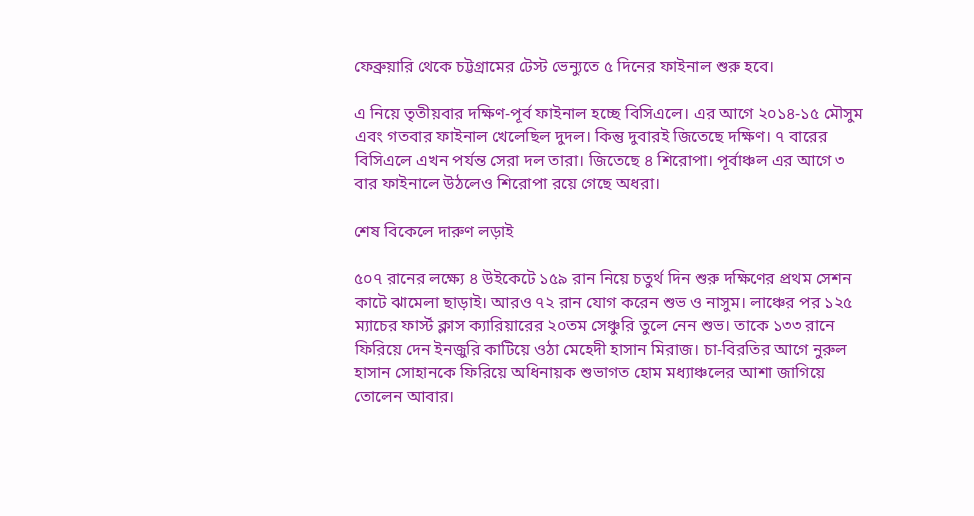ফেব্রুয়ারি থেকে চট্টগ্রামের টেস্ট ভেন্যুতে ৫ দিনের ফাইনাল শুরু হবে।

এ নিয়ে তৃতীয়বার দক্ষিণ-পূর্ব ফাইনাল হচ্ছে বিসিএলে। এর আগে ২০১৪-১৫ মৌসুম এবং গতবার ফাইনাল খেলেছিল দুদল। কিন্তু দুবারই জিতেছে দক্ষিণ। ৭ বারের বিসিএলে এখন পর্যন্ত সেরা দল তারা। জিতেছে ৪ শিরোপা। পূর্বাঞ্চল এর আগে ৩ বার ফাইনালে উঠলেও শিরোপা রয়ে গেছে অধরা।

শেষ বিকেলে দারুণ লড়াই

৫০৭ রানের লক্ষ্যে ৪ উইকেটে ১৫৯ রান নিয়ে চতুর্থ দিন শুরু দক্ষিণের প্রথম সেশন কাটে ঝামেলা ছাড়াই। আরও ৭২ রান যোগ করেন শুভ ও নাসুম। লাঞ্চের পর ১২৫ ম্যাচের ফার্স্ট ক্লাস ক্যারিয়ারের ২০তম সেঞ্চুরি তুলে নেন শুভ। তাকে ১৩৩ রানে ফিরিয়ে দেন ইনজুরি কাটিয়ে ওঠা মেহেদী হাসান মিরাজ। চা-বিরতির আগে নুরুল হাসান সোহানকে ফিরিয়ে অধিনায়ক শুভাগত হোম মধ্যাঞ্চলের আশা জাগিয়ে তোলেন আবার।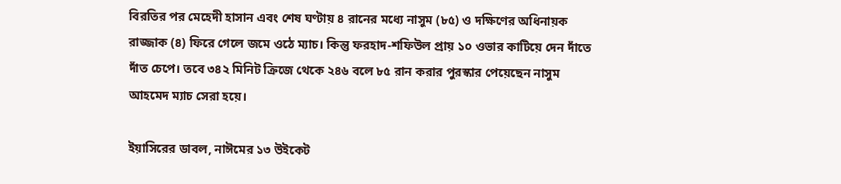বিরতির পর মেহেদী হাসান এবং শেষ ঘণ্টায় ৪ রানের মধ্যে নাসুম (৮৫) ও দক্ষিণের অধিনায়ক রাজ্জাক (৪) ফিরে গেলে জমে ওঠে ম্যাচ। কিন্তু ফরহাদ-শফিউল প্রায় ১০ ওভার কাটিয়ে দেন দাঁতে দাঁত চেপে। তবে ৩৪২ মিনিট ক্রিজে থেকে ২৪৬ বলে ৮৫ রান করার পুরস্কার পেয়েছেন নাসুম আহমেদ ম্যাচ সেরা হয়ে।

ইয়াসিরের ডাবল, নাঈমের ১৩ উইকেট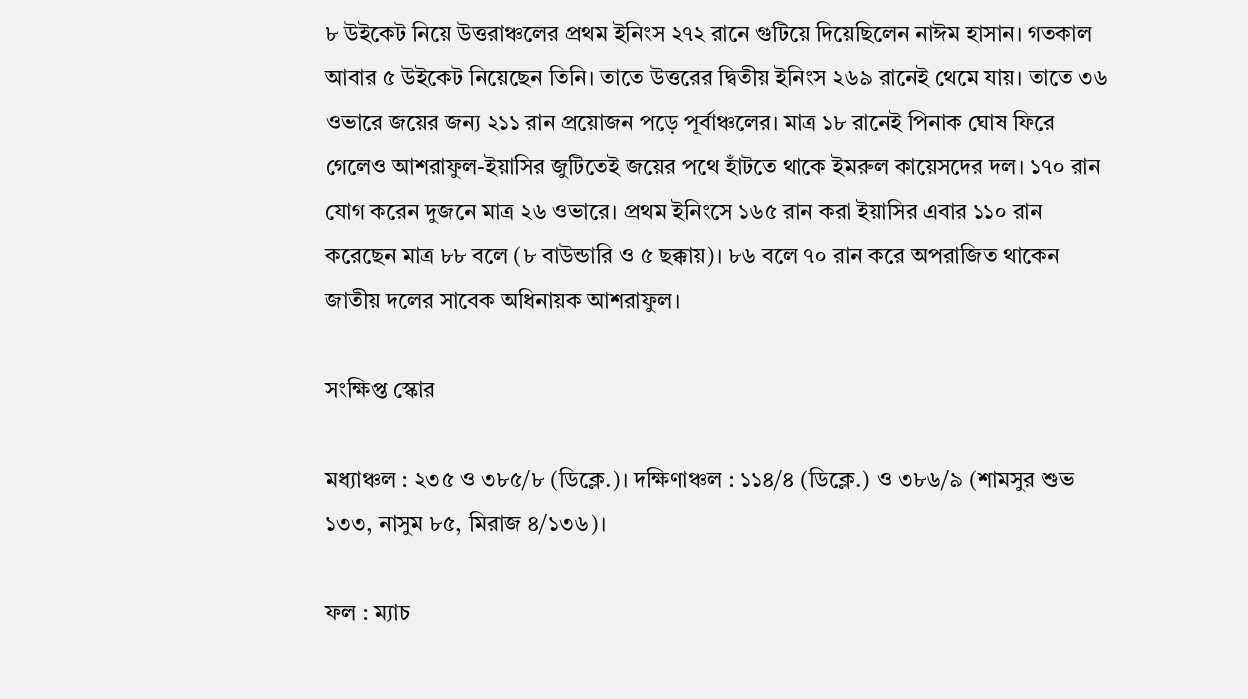৮ উইকেট নিয়ে উত্তরাঞ্চলের প্রথম ইনিংস ২৭২ রানে গুটিয়ে দিয়েছিলেন নাঈম হাসান। গতকাল আবার ৫ উইকেট নিয়েছেন তিনি। তাতে উত্তরের দ্বিতীয় ইনিংস ২৬৯ রানেই থেমে যায়। তাতে ৩৬ ওভারে জয়ের জন্য ২১১ রান প্রয়োজন পড়ে পূর্বাঞ্চলের। মাত্র ১৮ রানেই পিনাক ঘোষ ফিরে গেলেও আশরাফুল-ইয়াসির জুটিতেই জয়ের পথে হাঁটতে থাকে ইমরুল কায়েসদের দল। ১৭০ রান যোগ করেন দুজনে মাত্র ২৬ ওভারে। প্রথম ইনিংসে ১৬৫ রান করা ইয়াসির এবার ১১০ রান করেছেন মাত্র ৮৮ বলে (৮ বাউন্ডারি ও ৫ ছক্কায়)। ৮৬ বলে ৭০ রান করে অপরাজিত থাকেন জাতীয় দলের সাবেক অধিনায়ক আশরাফুল।

সংক্ষিপ্ত স্কোর

মধ্যাঞ্চল : ২৩৫ ও ৩৮৫/৮ (ডিক্লে.)। দক্ষিণাঞ্চল : ১১৪/৪ (ডিক্লে.) ও ৩৮৬/৯ (শামসুর শুভ ১৩৩, নাসুম ৮৫, মিরাজ ৪/১৩৬)।

ফল : ম্যাচ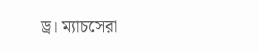ড্র। ম্যাচসেরা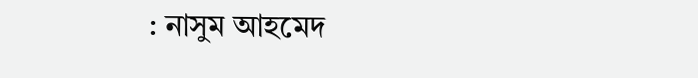: নাসুম আহমেদ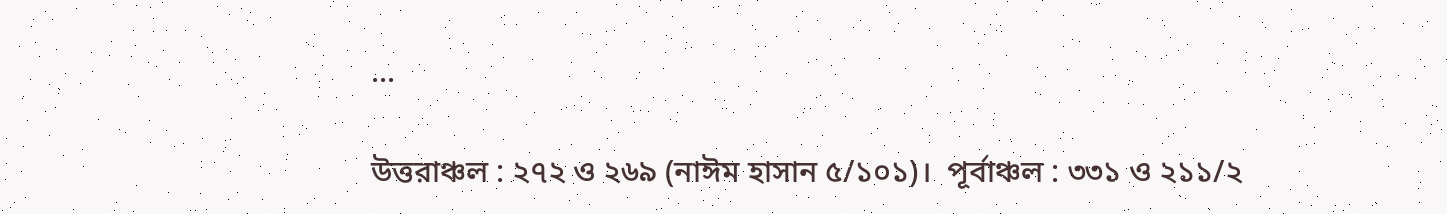...

উত্তরাঞ্চল : ২৭২ ও ২৬৯ (নাঈম হাসান ৫/১০১)।  পূর্বাঞ্চল : ৩৩১ ও ২১১/২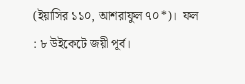(ইয়াসির ১১০, আশরাফুল ৭০*)।  ফল : ৮ উইকেটে জয়ী পূর্ব।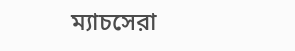ম্যাচসেরা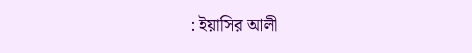: ইয়াসির আলী